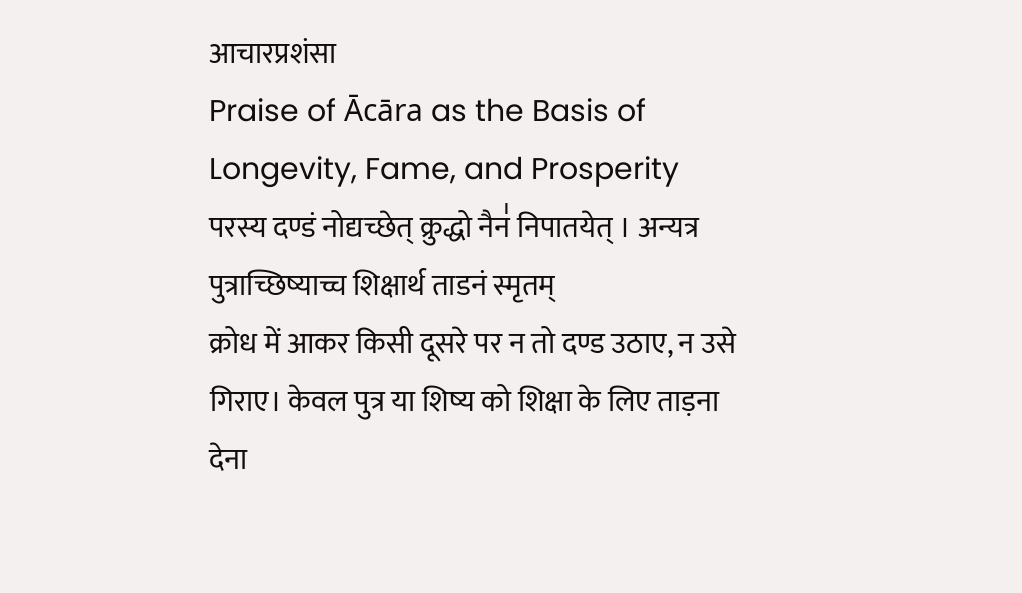आचारप्रशंसा
Praise of Ācāra as the Basis of Longevity, Fame, and Prosperity
परस्य दण्डं नोद्यच्छेत् क्रुद्धो नैन॑ निपातयेत् । अन्यत्र पुत्राच्छिष्याच्च शिक्षार्थ ताडनं स्मृतम्
क्रोध में आकर किसी दूसरे पर न तो दण्ड उठाए, न उसे गिराए। केवल पुत्र या शिष्य को शिक्षा के लिए ताड़ना देना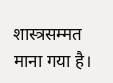शास्त्रसम्मत माना गया है।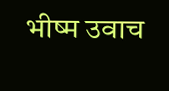भीष्म उवाच